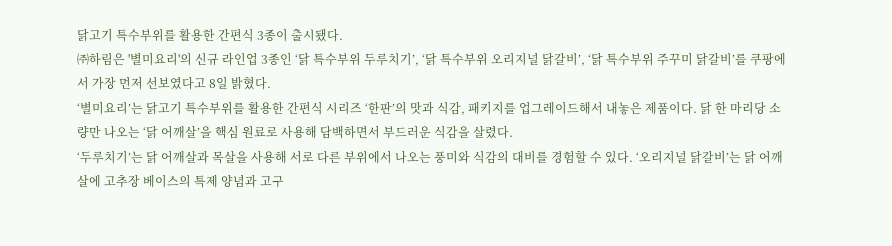닭고기 특수부위를 활용한 간편식 3종이 출시됐다.
㈜하림은 '별미요리'의 신규 라인업 3종인 ‘닭 특수부위 두루치기’, ‘닭 특수부위 오리지널 닭갈비’, ‘닭 특수부위 주꾸미 닭갈비’를 쿠팡에서 가장 먼저 선보였다고 8일 밝혔다.
‘별미요리’는 닭고기 특수부위를 활용한 간편식 시리즈 ‘한판’의 맛과 식감, 패키지를 업그레이드해서 내놓은 제품이다. 닭 한 마리당 소량만 나오는 ‘닭 어깨살’을 핵심 원료로 사용해 담백하면서 부드러운 식감을 살렸다.
‘두루치기’는 닭 어깨살과 목살을 사용해 서로 다른 부위에서 나오는 풍미와 식감의 대비를 경험할 수 있다. ‘오리지널 닭갈비’는 닭 어깨살에 고추장 베이스의 특제 양념과 고구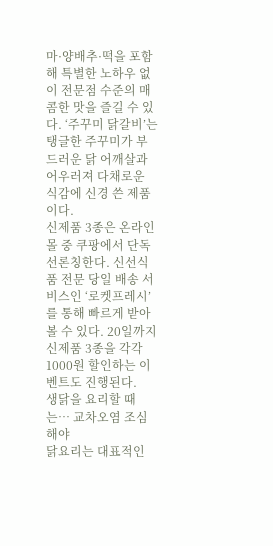마·양배추·떡을 포함해 특별한 노하우 없이 전문점 수준의 매콤한 맛을 즐길 수 있다. ‘주꾸미 닭갈비’는 탱글한 주꾸미가 부드러운 닭 어깨살과 어우러져 다채로운 식감에 신경 쓴 제품이다.
신제품 3종은 온라인몰 중 쿠팡에서 단독 선론칭한다. 신선식품 전문 당일 배송 서비스인 ‘로켓프레시’를 통해 빠르게 받아볼 수 있다. 20일까지 신제품 3종을 각각 1000원 할인하는 이벤트도 진행된다.
생닭을 요리할 때는… 교차오염 조심해야
닭요리는 대표적인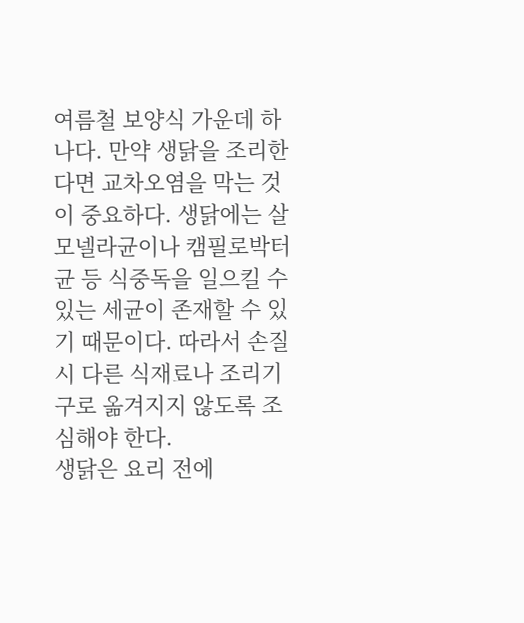여름철 보양식 가운데 하나다. 만약 생닭을 조리한다면 교차오염을 막는 것이 중요하다. 생닭에는 살모넬라균이나 캠필로박터균 등 식중독을 일으킬 수 있는 세균이 존재할 수 있기 때문이다. 따라서 손질 시 다른 식재료나 조리기구로 옮겨지지 않도록 조심해야 한다.
생닭은 요리 전에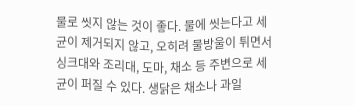물로 씻지 않는 것이 좋다. 물에 씻는다고 세균이 제거되지 않고, 오히려 물방울이 튀면서 싱크대와 조리대, 도마, 채소 등 주변으로 세균이 퍼질 수 있다. 생닭은 채소나 과일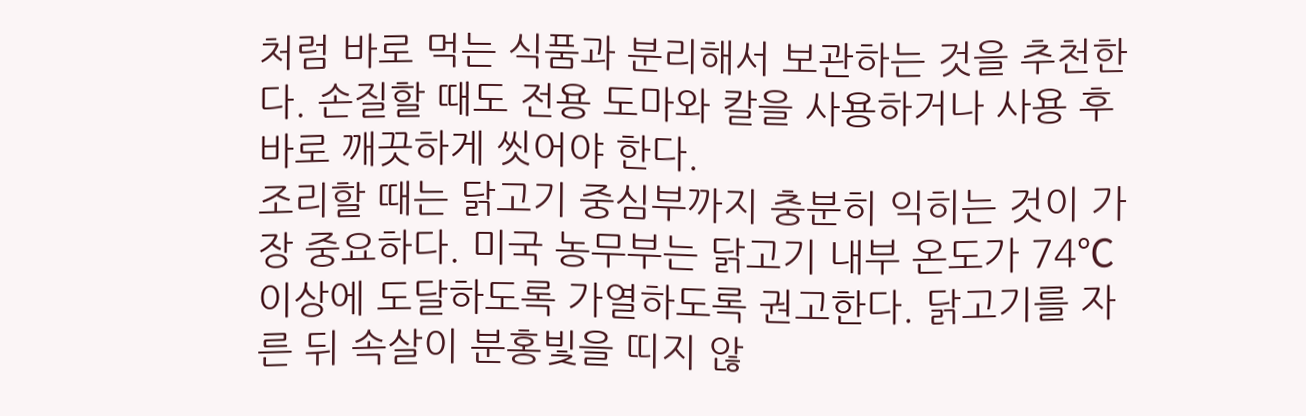처럼 바로 먹는 식품과 분리해서 보관하는 것을 추천한다. 손질할 때도 전용 도마와 칼을 사용하거나 사용 후 바로 깨끗하게 씻어야 한다.
조리할 때는 닭고기 중심부까지 충분히 익히는 것이 가장 중요하다. 미국 농무부는 닭고기 내부 온도가 74℃ 이상에 도달하도록 가열하도록 권고한다. 닭고기를 자른 뒤 속살이 분홍빛을 띠지 않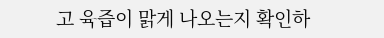고 육즙이 맑게 나오는지 확인하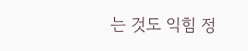는 것도 익힘 정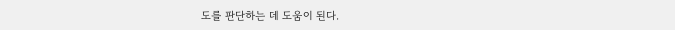도를 판단하는 데 도움이 된다.